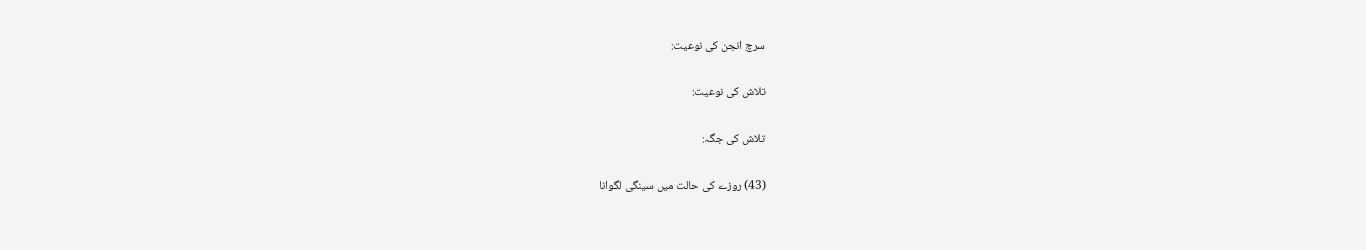سرچ انجن کی نوعیت:

تلاش کی نوعیت:

تلاش کی جگہ:

(43) روزے کی حالت میں سینگی لگوانا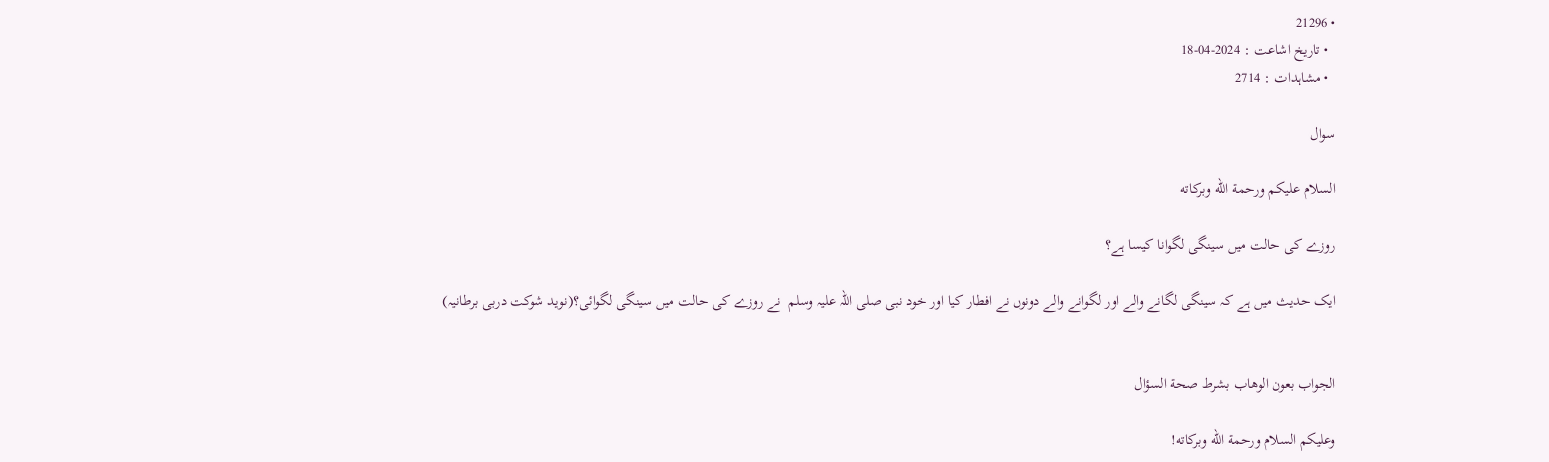• 21296
  • تاریخ اشاعت : 2024-04-18
  • مشاہدات : 2714

سوال

السلام عليكم ورحمة الله وبركاته

روزے کی حالت میں سینگی لگوانا کیسا ہے؟

ایک حدیث میں ہے کہ سینگی لگانے والے اور لگوانے والے دونوں نے افطار کیا اور خود نبی صلی اللہ علیہ وسلم  نے روزے کی حالت میں سینگی لگوائی؟(نوید شوکت دربی برطانیہ)


الجواب بعون الوهاب بشرط صحة السؤال

وعلیکم السلام ورحمة الله وبرکاته!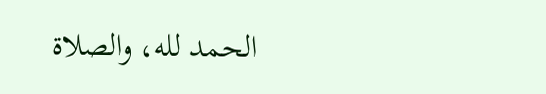الحمد لله، والصلاة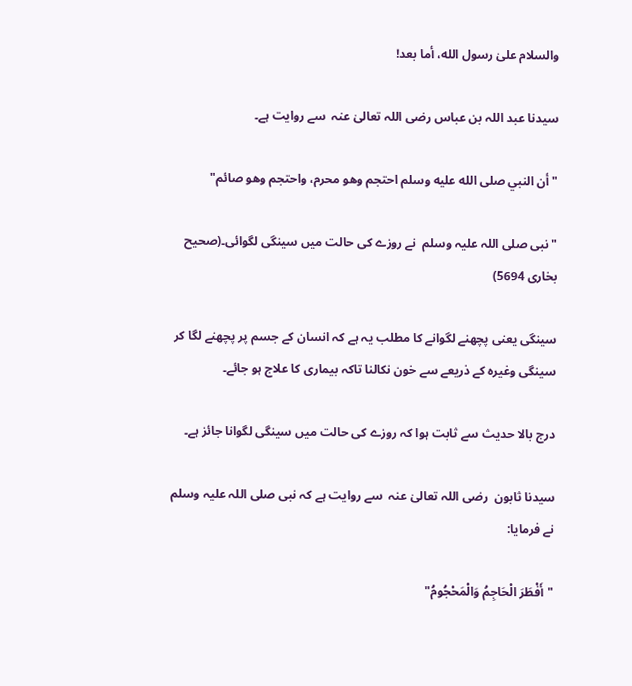والسلام علىٰ رسول الله، أما بعد!

سیدنا عبد اللہ بن عباس رضی اللہ تعالیٰ عنہ  سے روایت ہے۔

"أن النبي صلى الله عليه وسلم احتجم وهو محرم، واحتجم وهو صائم"

"نبی صلی اللہ علیہ وسلم  نے روزے کی حالت میں سینگی لگوائی۔(صحیح بخاری 5694)

سینگی یعنی پچھنے لگوانے کا مطلب یہ ہے کہ انسان کے جسم پر پچھنے لگا کر سینگی وغیرہ کے ذریعے سے خون نکالنا تاکہ بیماری کا علاج ہو جائے۔

درج بالا حدیث سے ثابت ہوا کہ روزے کی حالت میں سینگی لگوانا جائز ہے۔

سیدنا ثابون  رضی اللہ تعالیٰ عنہ  سے روایت ہے کہ نبی صلی اللہ علیہ وسلم  نے فرمایا:

"أَفْطَرَ الْحَاجِمُ وَالْمَحْجُومُ"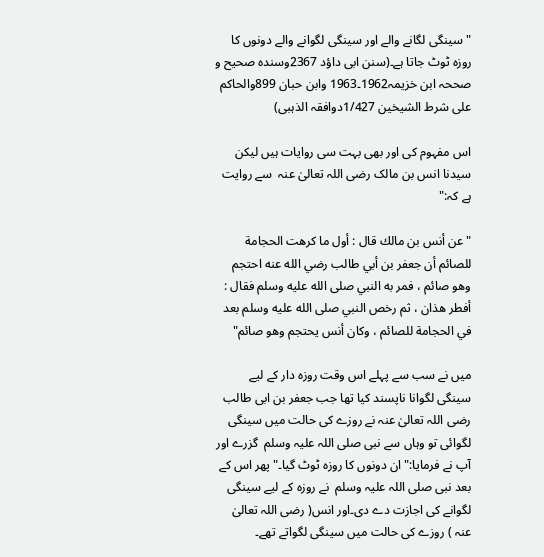"سینگی لگانے والے اور سینگی لگوانے والے دونوں کا روزہ ٹوٹ جاتا ہے۔(سنن ابی داؤد 2367وسندہ صحیح و صححہ ابن خزیمہ1962۔1963 وابن حبان 899والحاکم علی شرط الشیخین 1/427دوافقہ الذہبی)

اس مفہوم کی اور بھی بہت سی روایات ہیں لیکن سیدنا انس بن مالک رضی اللہ تعالیٰ عنہ  سے روایت ہے کہ:"

"عن أنس بن مالك قال : أول ما كرهت الحجامة للصائم أن جعفر بن أبي طالب رضي الله عنه احتجم وهو صائم ، فمر به النبي صلى الله عليه وسلم فقال : أفطر هذان ، ثم رخص النبي صلى الله عليه وسلم بعد في الحجامة للصائم ، وكان أنس يحتجم وهو صائم"

میں نے سب سے پہلے اس وقت روزہ دار کے لیے سینگی لگوانا ناپسند کیا تھا جب جعفر بن ابی طالب رضی اللہ تعالیٰ عنہ نے روزے کی حالت میں سینگی لگوائی تو وہاں سے نبی صلی اللہ علیہ وسلم  گزرے اور آپ نے فرمایا:"ان دونوں کا روزہ ٹوٹ گیا۔" پھر اس کے بعد نبی صلی اللہ علیہ وسلم  نے روزہ کے لیے سینگی لگوانے کی اجازت دے دی۔اور انس( رضی اللہ تعالیٰ عنہ ) روزے کی حالت میں سینگی لگواتے تھے۔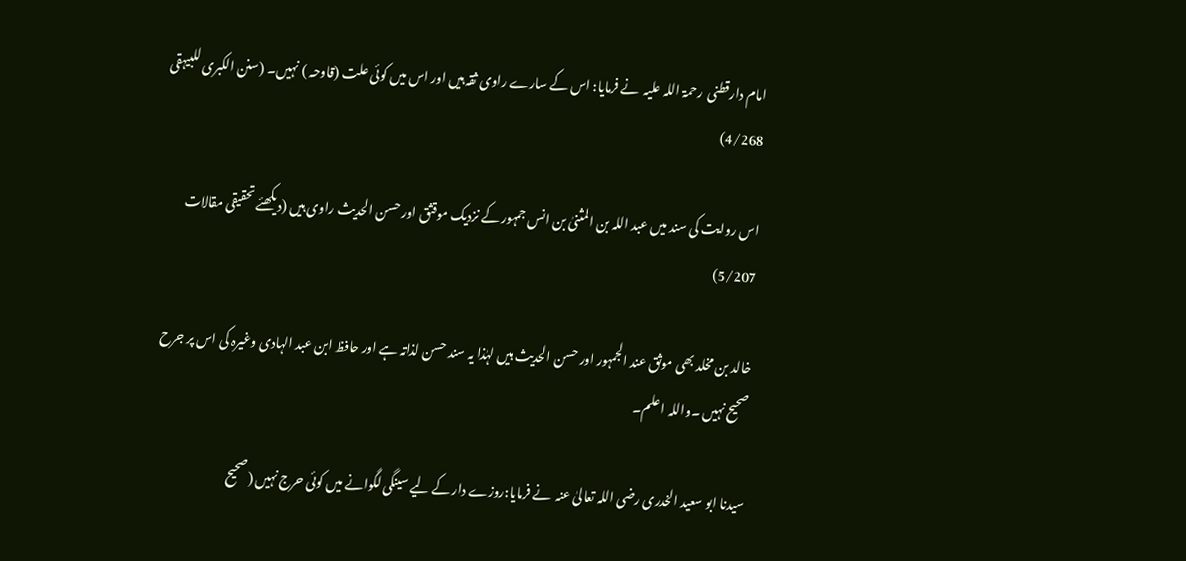امام دارقطنی  رحمۃ اللہ علیہ  نے فرمایا: اس کے سارے راوی ثقہ ہیں اور اس میں کوئی علت (قاوحہ ) نہیں۔ (سنن الکبری للبیہقی 4/268)

اس روایت کی سند میں عبد اللہ بن المثنیٰ بن انس جمہور کے نزدیک موقثق اور حسن الحدیث راوی ہیں (دیکھئے تحقیقی مقالات 5/207)

خالد بن مخلد بھی موثق عند الجمہور اور حسن الحدیث ہیں لہٰذا یہ سند حسن لذاتہ ہے اور حافظ ابن عبد الہادی وغیرہ کی اس پر جرح صحیح نہیں ۔واللہ اعلم۔

سیدنا ابو سعید الخدری رضی اللہ تعالیٰ عنہ  نے فرمایا:روزے دار کے لیے سینگی لگوانے میں کوئی حرج نہیں (صحیح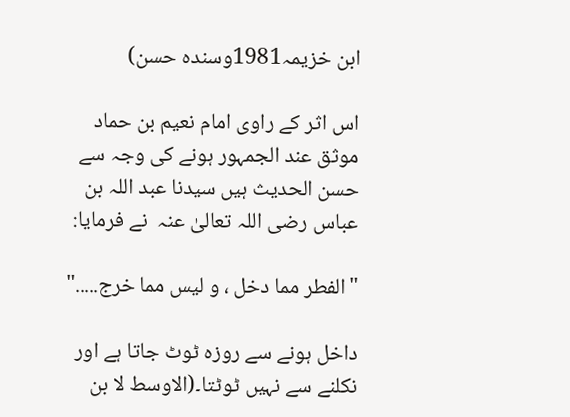ابن خزیمہ1981وسندہ حسن)

اس اثر کے راوی امام نعیم بن حماد موثق عند الجمہور ہونے کی وجہ سے حسن الحدیث ہیں سیدنا عبد اللہ بن عباس رضی اللہ تعالیٰ عنہ  نے فرمایا:

"الفطر مما دخل ، و ليس مما خرج....."

داخل ہونے سے روزہ ٹوٹ جاتا ہے اور نکلنے سے نہیں ٹوٹتا۔(الاوسط لا بن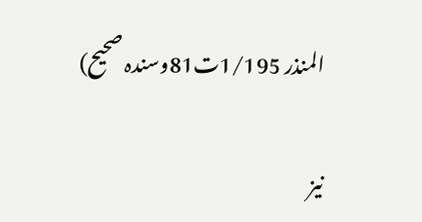المنذر 1/195ت81وسندہ صحیح)

نیز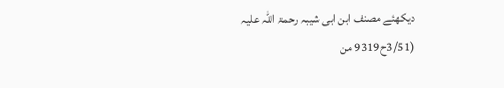دیکھئے مصنف ابن ابی شیبہ رحمۃ اللہ علیہ  (3/51ح9319 من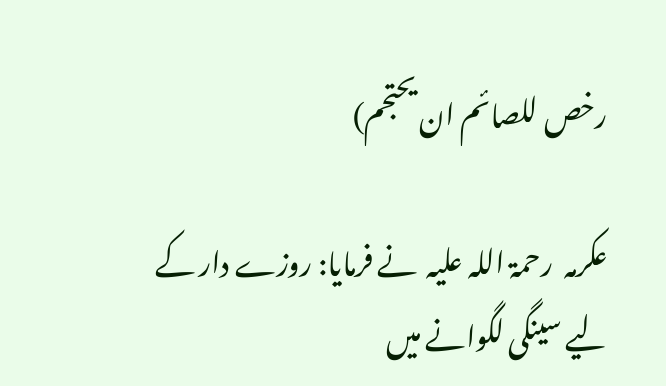رخص للصائم ان يحتجم)

عکرمہ  رحمۃ اللہ علیہ  نے فرمایا: روزے دار کے لیے سینگی لگوانے میں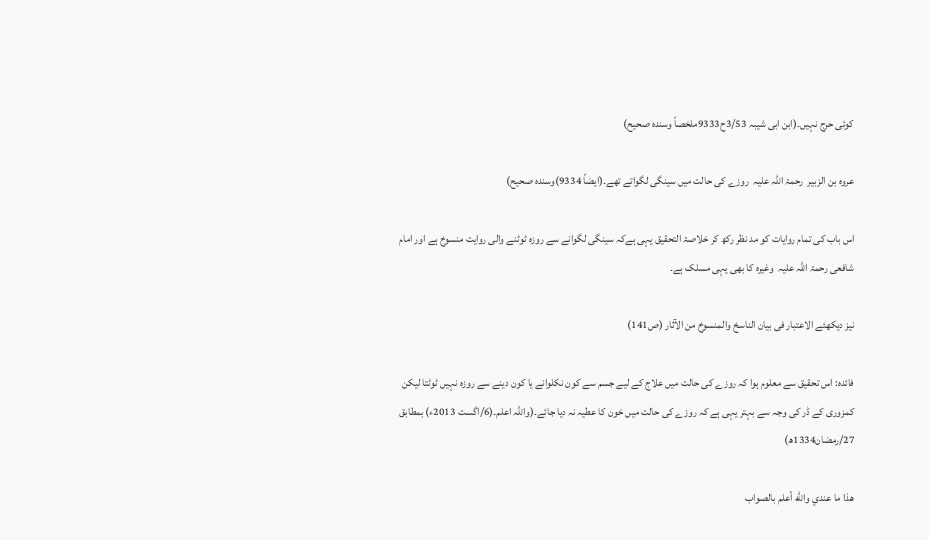کوئی حرج نہیں۔(ابن ابی شیبہ 3/53ح9333ملخصاً وسندہ صحیح)

عروہ بن الزبیر  رحمۃ اللہ علیہ  روزے کی حالت میں سینگی لگواتے تھے۔(ایضاً 9334)وسندہ صحیح)

اس باب کی تمام روایات کو مد نظر رکھ کر خلاصۃ التحقیق یہی ہےکہ سینگی لگوانے سے روزہ ٹوٹنے والی روایت منسوخ ہے اور امام شافعی رحمۃ اللہ علیہ  وغیرہ کا بھی یہی مسلک ہے۔

نیز دیکھئے الاعتبار فی بیان الناسخ والمنسوخ من الآثار (ص141)

فائدہ: اس تحقیق سے معلوم ہوا کہ روزے کی حالت میں علاج کے لیے جسم سے کون نکلوانے یا کون دینے سے روزہ نہیں ٹوٹتا لیکن کمزوری کے ڈر کی وجہ سے بہتر یہی ہے کہ روزے کی حالت میں خون کا عطیہ نہ دیا جائے۔(واللہ اعلم۔(6/اگست 2013ء) بمطابق 27/رمضان1334ھ)

ھذا ما عندي والله أعلم بالصواب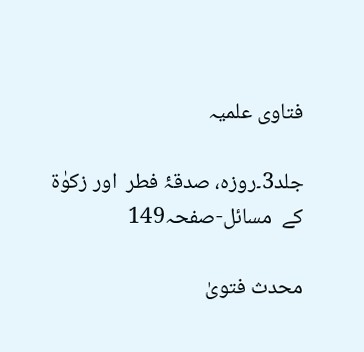فتاوی علمیہ

جلد3۔روزہ، صدقۂ فطر  اور زکوٰۃ کے  مسائل-صفحہ149

محدث فتویٰ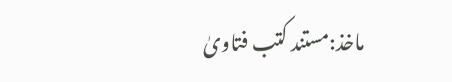ماخذ:مستند کتب فتاویٰ